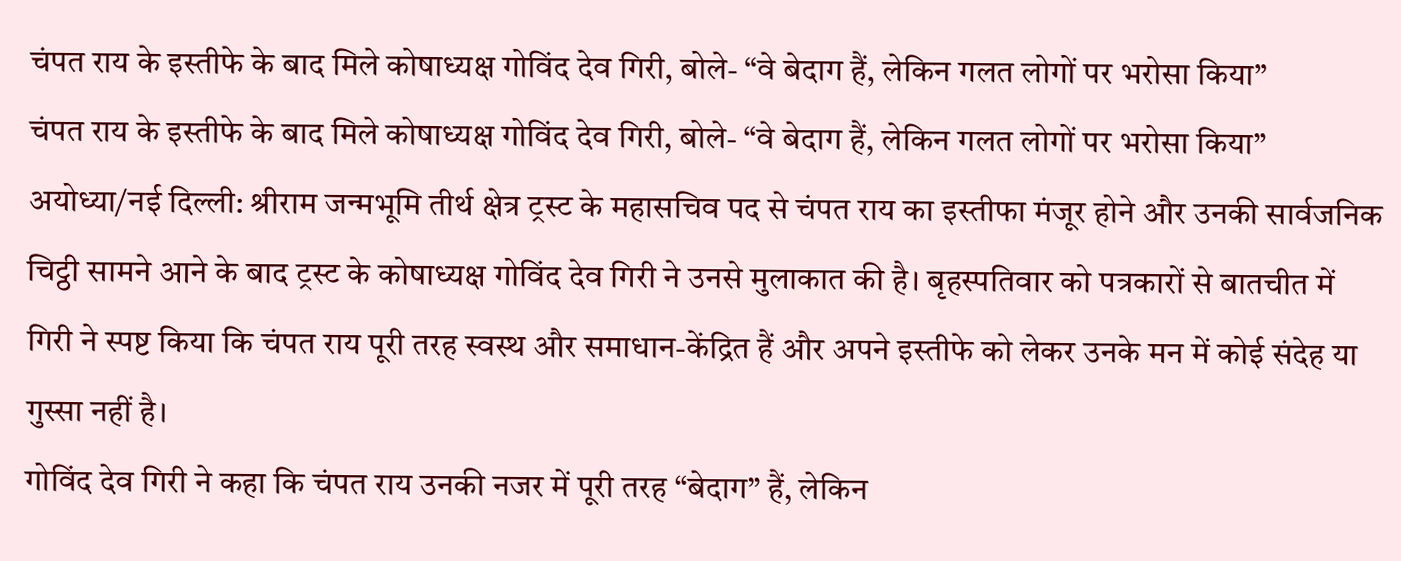चंपत राय के इस्तीफे के बाद मिले कोषाध्यक्ष गोविंद देव गिरी, बोले- “वे बेदाग हैं, लेकिन गलत लोगों पर भरोसा किया”
चंपत राय के इस्तीफे के बाद मिले कोषाध्यक्ष गोविंद देव गिरी, बोले- “वे बेदाग हैं, लेकिन गलत लोगों पर भरोसा किया”
अयोध्या/नई दिल्ली: श्रीराम जन्मभूमि तीर्थ क्षेत्र ट्रस्ट के महासचिव पद से चंपत राय का इस्तीफा मंजूर होने और उनकी सार्वजनिक चिट्ठी सामने आने के बाद ट्रस्ट के कोषाध्यक्ष गोविंद देव गिरी ने उनसे मुलाकात की है। बृहस्पतिवार को पत्रकारों से बातचीत में गिरी ने स्पष्ट किया कि चंपत राय पूरी तरह स्वस्थ और समाधान-केंद्रित हैं और अपने इस्तीफे को लेकर उनके मन में कोई संदेह या गुस्सा नहीं है।
गोविंद देव गिरी ने कहा कि चंपत राय उनकी नजर में पूरी तरह “बेदाग” हैं, लेकिन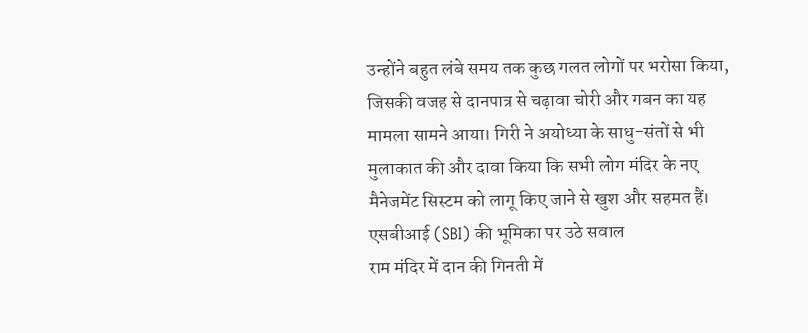उन्होंने बहुत लंबे समय तक कुछ गलत लोगों पर भरोसा किया, जिसकी वजह से दानपात्र से चढ़ावा चोरी और गबन का यह मामला सामने आया। गिरी ने अयोध्या के साधु-संतों से भी मुलाकात की और दावा किया कि सभी लोग मंदिर के नए मैनेजमेंट सिस्टम को लागू किए जाने से खुश और सहमत हैं।
एसबीआई (SBI) की भूमिका पर उठे सवाल
राम मंदिर में दान की गिनती में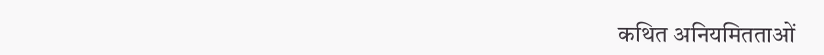कथित अनियमितताओं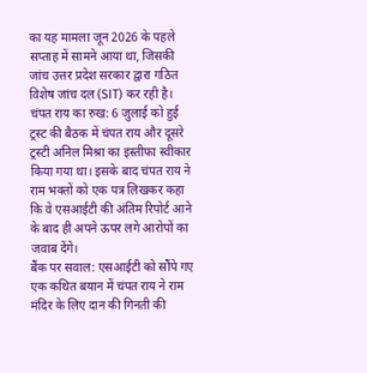का यह मामला जून 2026 के पहले सप्ताह में सामने आया था, जिसकी जांच उत्तर प्रदेश सरकार द्वारा गठित विशेष जांच दल (SIT) कर रही है।
चंपत राय का रुख: 6 जुलाई को हुई ट्रस्ट की बैठक में चंपत राय और दूसरे ट्रस्टी अनिल मिश्रा का इस्तीफा स्वीकार किया गया था। इसके बाद चंपत राय ने राम भक्तों को एक पत्र लिखकर कहा कि वे एसआईटी की अंतिम रिपोर्ट आने के बाद ही अपने ऊपर लगे आरोपों का जवाब देंगे।
बैंक पर सवाल: एसआईटी को सौंपे गए एक कथित बयान में चंपत राय ने राम मंदिर के लिए दान की गिनती की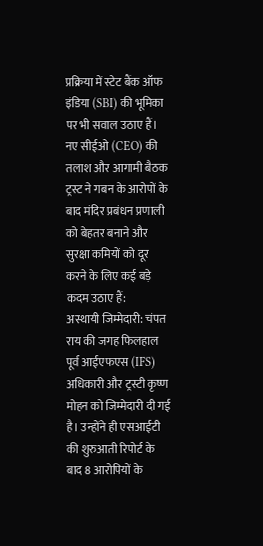प्रक्रिया में स्टेट बैंक ऑफ इंडिया (SBI) की भूमिका पर भी सवाल उठाए हैं।
नए सीईओ (CEO) की तलाश और आगामी बैठक
ट्रस्ट ने गबन के आरोपों के बाद मंदिर प्रबंधन प्रणाली को बेहतर बनाने और सुरक्षा कमियों को दूर करने के लिए कई बड़े कदम उठाए हैं:
अस्थायी जिम्मेदारी: चंपत राय की जगह फिलहाल पूर्व आईएफएस (IFS) अधिकारी और ट्रस्टी कृष्ण मोहन को जिम्मेदारी दी गई है। उन्होंने ही एसआईटी की शुरुआती रिपोर्ट के बाद 8 आरोपियों के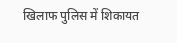खिलाफ पुलिस में शिकायत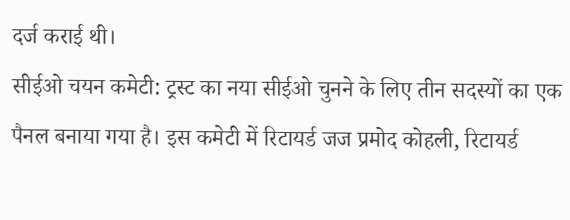दर्ज कराई थी।
सीईओ चयन कमेटी: ट्रस्ट का नया सीईओ चुनने के लिए तीन सदस्यों का एक पैनल बनाया गया है। इस कमेटी में रिटायर्ड जज प्रमोद कोहली, रिटायर्ड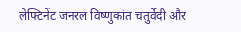लेफ्टिनेंट जनरल विष्णुकांत चतुर्वेदी और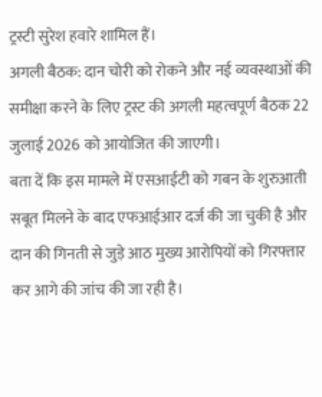ट्रस्टी सुरेश हवारे शामिल हैं।
अगली बैठक: दान चोरी को रोकने और नई व्यवस्थाओं की समीक्षा करने के लिए ट्रस्ट की अगली महत्वपूर्ण बैठक 22 जुलाई 2026 को आयोजित की जाएगी।
बता दें कि इस मामले में एसआईटी को गबन के शुरुआती सबूत मिलने के बाद एफआईआर दर्ज की जा चुकी है और दान की गिनती से जुड़े आठ मुख्य आरोपियों को गिरफ्तार कर आगे की जांच की जा रही है।